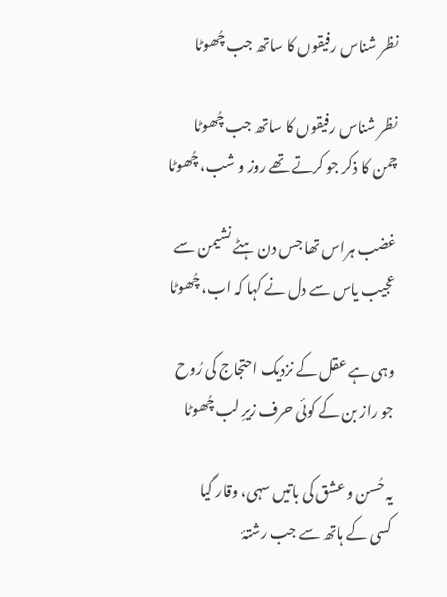نظر شناس رفیقوں کا ساتھ جب چُھوٹا

نظر شناس رفیقوں کا ساتھ جب چُھوٹا
چمن کا ذکر جو کرتے تھے روز و شب، چُھوٹا

غضب ہراس تھا جس دن ہٹے نشیمن سے
عجیب یاس سے دل نے کہا کہ اب، چُھوٹا

وہی ہے عقل کے نزدیک احتجاج کی رُوح
جو راز بن کے کوئی حرف زیرِ لب چُھوٹا

یہ حُسن و عشق کی باتیں سہی، وقار گیا
کسی کے ہاتھ سے جب رشتۂ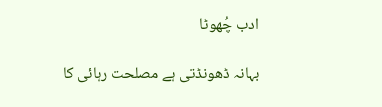ادب چُھوٹا

بہانہ ڈھونڈتی ہے مصلحت رہائی کا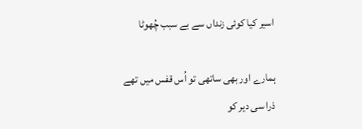اسیر کیا کوئی زنداں سے بے سبب چُھوٹا

ہمارے اور بھی ساتھی تو اُس قفس میں تھے
ذرا سی دیر کو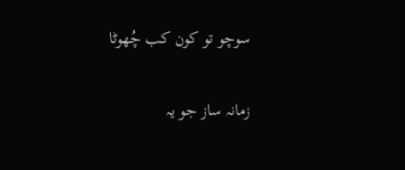سوچو تو کون کب چُھوٹا

زمانہ ساز جو یہ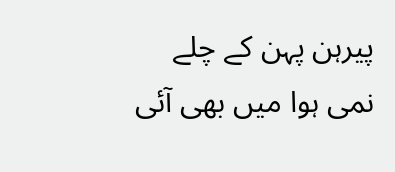پیرہن پہن کے چلے
نمی ہوا میں بھی آئی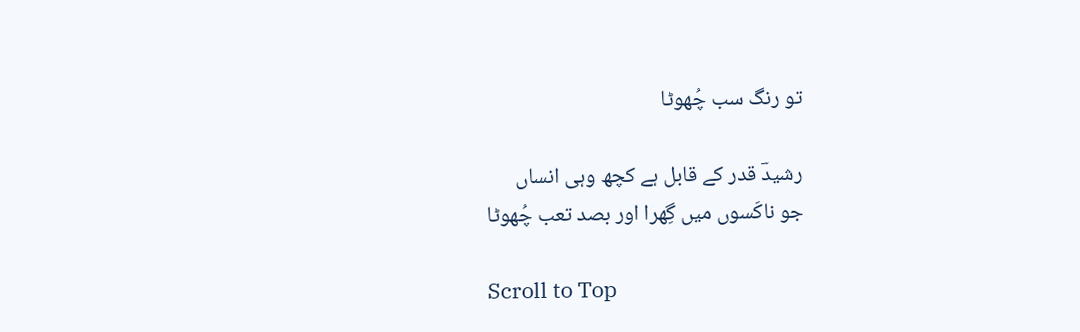تو رنگ سب چُھوٹا

رشیدؔ قدر کے قابل ہے کچھ وہی انساں
جو ناکَسوں میں گِھرا اور بصد تعب چُھوٹا

Scroll to Top